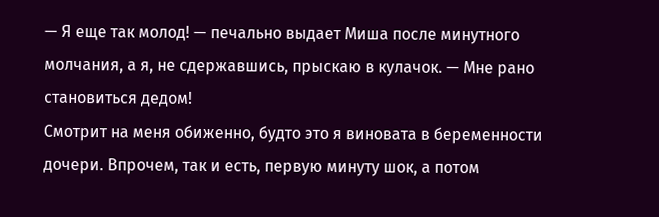— Я еще так молод! — печально выдает Миша после минутного молчания, а я, не сдержавшись, прыскаю в кулачок. — Мне рано становиться дедом!
Смотрит на меня обиженно, будто это я виновата в беременности дочери. Впрочем, так и есть, первую минуту шок, а потом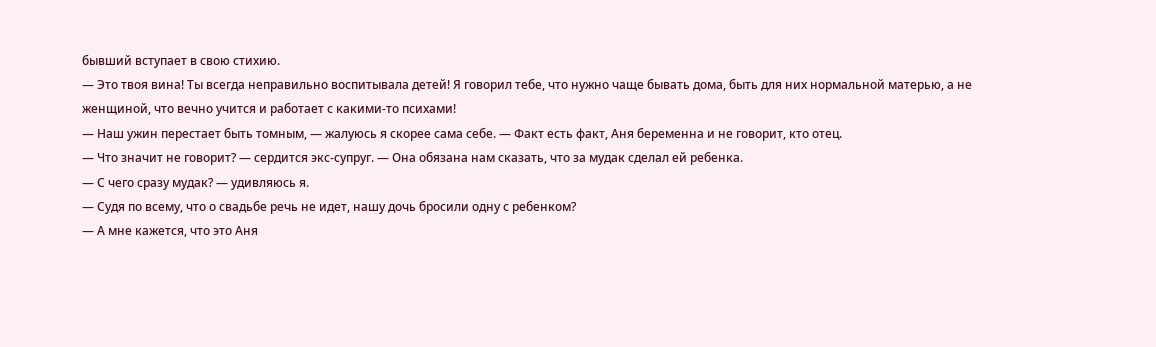бывший вступает в свою стихию.
— Это твоя вина! Ты всегда неправильно воспитывала детей! Я говорил тебе, что нужно чаще бывать дома, быть для них нормальной матерью, а не женщиной, что вечно учится и работает с какими-то психами!
— Наш ужин перестает быть томным, — жалуюсь я скорее сама себе. — Факт есть факт, Аня беременна и не говорит, кто отец.
— Что значит не говорит? — сердится экс-супруг. — Она обязана нам сказать, что за мудак сделал ей ребенка.
— С чего сразу мудак? — удивляюсь я.
— Судя по всему, что о свадьбе речь не идет, нашу дочь бросили одну с ребенком?
— А мне кажется, что это Аня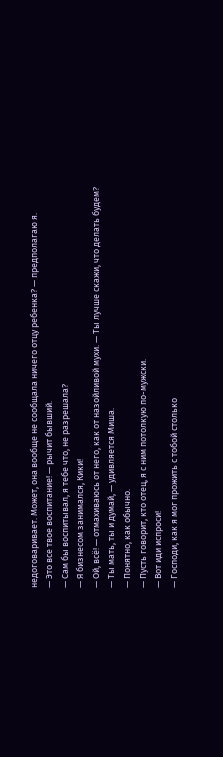недоговаривает. Может, она вообще не сообщала ничего отцу ребенка? — предполагаю я.
— Это все твое воспитание! — рычит бывший.
— Сам бы воспитывал, я тебе что, не разрешала?
— Я бизнесом занимался, Кики!
— Ой, всё! — отмахиваюсь от него, как от назойливой мухи. — Ты лучше скажи, что делать будем?
— Ты мать, ты и думай, — удивляется Миша.
— Понятно, как обычно.
— Пусть говорит, кто отец, я с ним потолкую по-мужски.
— Вот иди испроси!
— Господи, как я мог прожить с тобой столько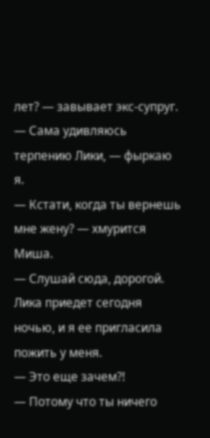лет? — завывает экс-супруг.
— Сама удивляюсь терпению Лики, — фыркаю я.
— Кстати, когда ты вернешь мне жену? — хмурится Миша.
— Слушай сюда, дорогой. Лика приедет сегодня ночью, и я ее пригласила пожить у меня.
— Это еще зачем?!
— Потому что ты ничего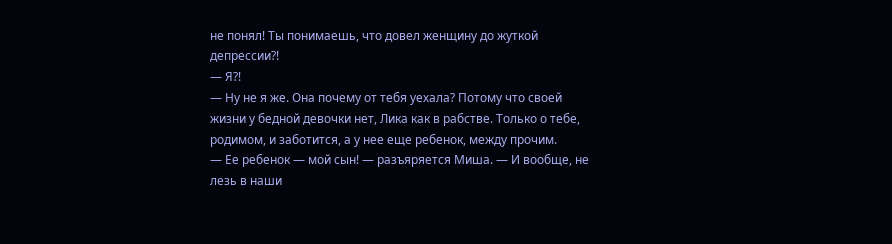не понял! Ты понимаешь, что довел женщину до жуткой депрессии?!
— Я?!
— Ну не я же. Она почему от тебя уехала? Потому что своей жизни у бедной девочки нет, Лика как в рабстве. Только о тебе, родимом, и заботится, а у нее еще ребенок, между прочим.
— Ее ребенок — мой сын! — разъяряется Миша. — И вообще, не лезь в наши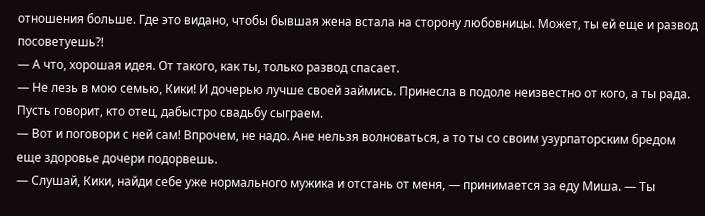отношения больше. Где это видано, чтобы бывшая жена встала на сторону любовницы. Может, ты ей еще и развод посоветуешь?!
— А что, хорошая идея. От такого, как ты, только развод спасает.
— Не лезь в мою семью, Кики! И дочерью лучше своей займись. Принесла в подоле неизвестно от кого, а ты рада. Пусть говорит, кто отец, дабыстро свадьбу сыграем.
— Вот и поговори с ней сам! Впрочем, не надо. Ане нельзя волноваться, а то ты со своим узурпаторским бредом еще здоровье дочери подорвешь.
— Слушай, Кики, найди себе уже нормального мужика и отстань от меня, — принимается за еду Миша. — Ты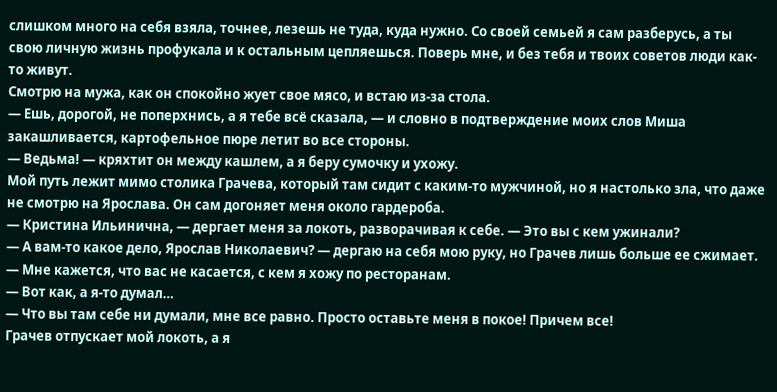слишком много на себя взяла, точнее, лезешь не туда, куда нужно. Со своей семьей я сам разберусь, а ты свою личную жизнь профукала и к остальным цепляешься. Поверь мне, и без тебя и твоих советов люди как-то живут.
Смотрю на мужа, как он спокойно жует свое мясо, и встаю из-за стола.
— Ешь, дорогой, не поперхнись, а я тебе всё сказала, — и словно в подтверждение моих слов Миша закашливается, картофельное пюре летит во все стороны.
— Ведьма! — кряхтит он между кашлем, а я беру сумочку и ухожу.
Мой путь лежит мимо столика Грачева, который там сидит с каким-то мужчиной, но я настолько зла, что даже не смотрю на Ярослава. Он сам догоняет меня около гардероба.
— Кристина Ильинична, — дергает меня за локоть, разворачивая к себе. — Это вы с кем ужинали?
— А вам-то какое дело, Ярослав Николаевич? — дергаю на себя мою руку, но Грачев лишь больше ее сжимает. — Мне кажется, что вас не касается, с кем я хожу по ресторанам.
— Вот как, а я-то думал…
— Что вы там себе ни думали, мне все равно. Просто оставьте меня в покое! Причем все!
Грачев отпускает мой локоть, а я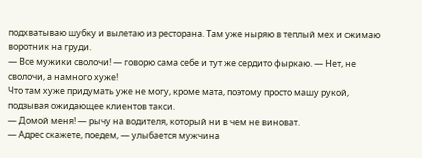подхватываю шубку и вылетаю из ресторана. Там уже ныряю в теплый мех и сжимаю воротник на груди.
— Все мужики сволочи! — говорю сама себе и тут же сердито фыркаю. — Нет, не сволочи, а намного хуже!
Что там хуже придумать уже не могу, кроме мата, поэтому просто машу рукой, подзывая ожидающее клиентов такси.
— Домой меня! — рычу на водителя, который ни в чем не виноват.
— Адрес скажете, поедем, — улыбается мужчина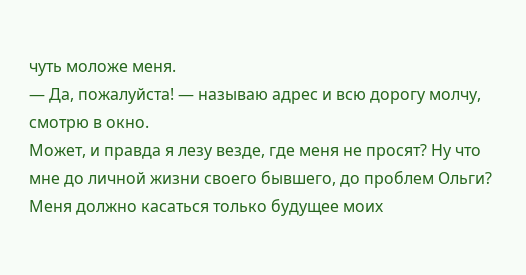чуть моложе меня.
— Да, пожалуйста! — называю адрес и всю дорогу молчу, смотрю в окно.
Может, и правда я лезу везде, где меня не просят? Ну что мне до личной жизни своего бывшего, до проблем Ольги? Меня должно касаться только будущее моих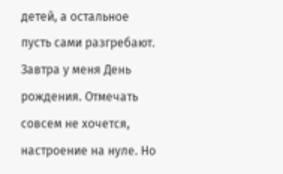детей, а остальное пусть сами разгребают.
Завтра у меня День рождения. Отмечать совсем не хочется, настроение на нуле. Но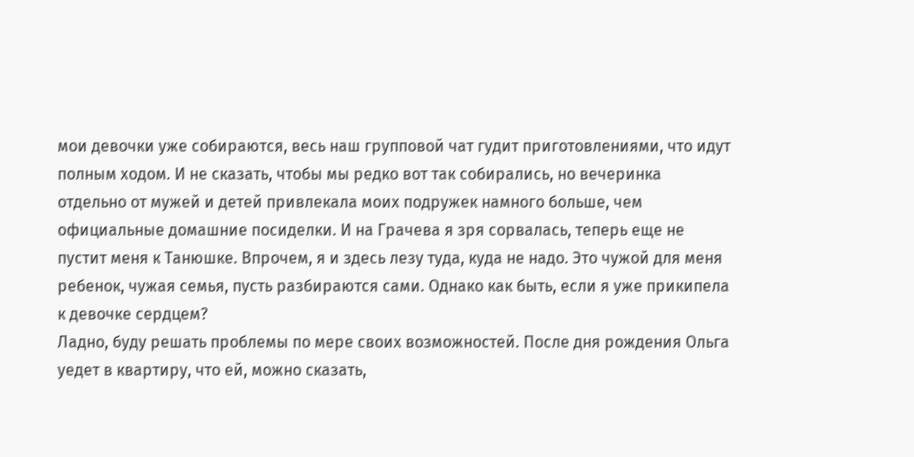мои девочки уже собираются, весь наш групповой чат гудит приготовлениями, что идут полным ходом. И не сказать, чтобы мы редко вот так собирались, но вечеринка отдельно от мужей и детей привлекала моих подружек намного больше, чем официальные домашние посиделки. И на Грачева я зря сорвалась, теперь еще не пустит меня к Танюшке. Впрочем, я и здесь лезу туда, куда не надо. Это чужой для меня ребенок, чужая семья, пусть разбираются сами. Однако как быть, если я уже прикипела к девочке сердцем?
Ладно, буду решать проблемы по мере своих возможностей. После дня рождения Ольга уедет в квартиру, что ей, можно сказать,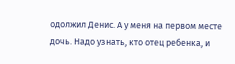одолжил Денис. А у меня на первом месте дочь. Надо узнать, кто отец ребенка, и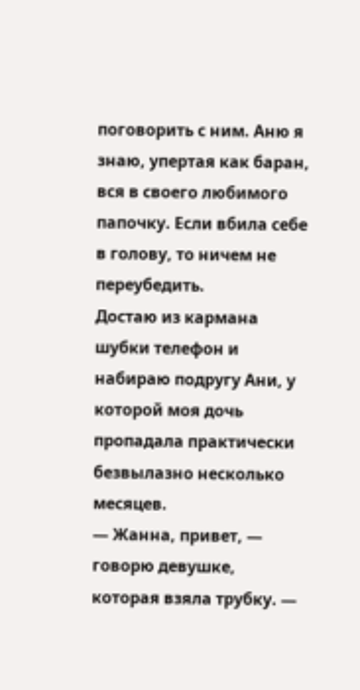поговорить с ним. Аню я знаю, упертая как баран, вся в своего любимого папочку. Если вбила себе в голову, то ничем не переубедить.
Достаю из кармана шубки телефон и набираю подругу Ани, у которой моя дочь пропадала практически безвылазно несколько месяцев.
— Жанна, привет, — говорю девушке, которая взяла трубку. —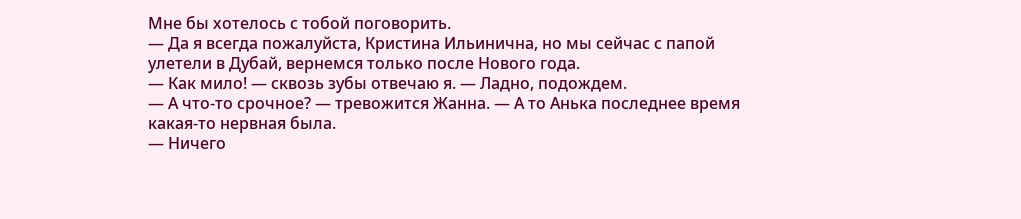Мне бы хотелось с тобой поговорить.
— Да я всегда пожалуйста, Кристина Ильинична, но мы сейчас с папой улетели в Дубай, вернемся только после Нового года.
— Как мило! — сквозь зубы отвечаю я. — Ладно, подождем.
— А что-то срочное? — тревожится Жанна. — А то Анька последнее время какая-то нервная была.
— Ничего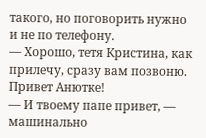такого, но поговорить нужно и не по телефону.
— Хорошо, тетя Кристина, как прилечу, сразу вам позвоню. Привет Анютке!
— И твоему папе привет, — машинально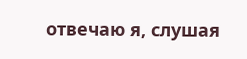отвечаю я, слушая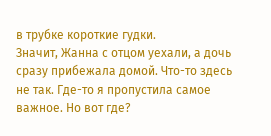в трубке короткие гудки.
Значит, Жанна с отцом уехали, а дочь сразу прибежала домой. Что-то здесь не так. Где-то я пропустила самое важное. Но вот где?